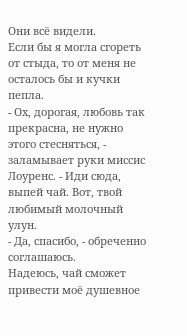Они всё видели.
Если бы я могла сгореть от стыда, то от меня не осталось бы и кучки пепла.
- Ох, дорогая, любовь так прекрасна, не нужно этого стесняться, - заламывает руки миссис Лоуренс. - Иди сюда, выпей чай. Вот, твой любимый молочный улун.
- Да, спасибо, - обреченно соглашаюсь.
Надеюсь, чай сможет привести моё душевное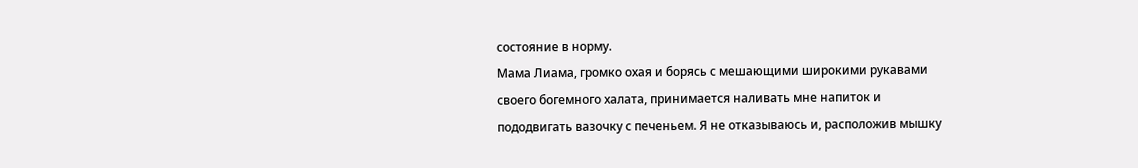состояние в норму.
Мама Лиама, громко охая и борясь с мешающими широкими рукавами своего богемного халата, принимается наливать мне напиток и пододвигать вазочку с печеньем. Я не отказываюсь и, расположив мышку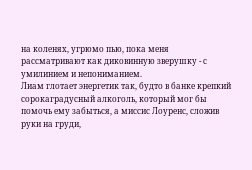на коленях, угрюмо пью, пока меня рассматривают как диковинную зверушку - с умилинием и непониманием.
Лиам глотает энергетик так, будто в банке крепкий сорокаградусный алкоголь, который мог бы помочь ему забыться, а миссис Лоуренс, сложив руки на груди,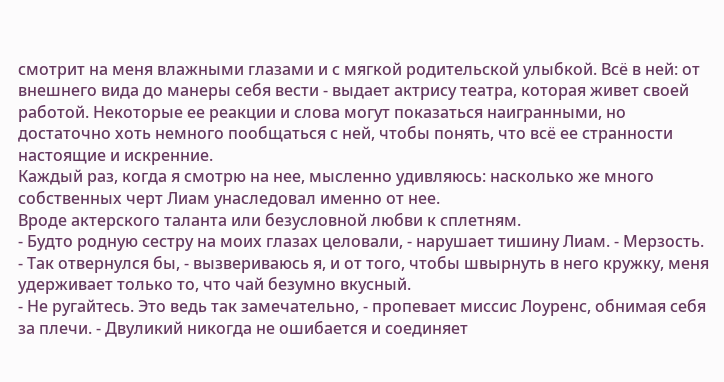смотрит на меня влажными глазами и с мягкой родительской улыбкой. Всё в ней: от внешнего вида до манеры себя вести - выдает актрису театра, которая живет своей работой. Некоторые ее реакции и слова могут показаться наигранными, но достаточно хоть немного пообщаться с ней, чтобы понять, что всё ее странности настоящие и искренние.
Каждый раз, когда я смотрю на нее, мысленно удивляюсь: насколько же много собственных черт Лиам унаследовал именно от нее.
Вроде актерского таланта или безусловной любви к сплетням.
- Будто родную сестру на моих глазах целовали, - нарушает тишину Лиам. - Мерзость.
- Так отвернулся бы, - вызвериваюсь я, и от того, чтобы швырнуть в него кружку, меня удерживает только то, что чай безумно вкусный.
- Не ругайтесь. Это ведь так замечательно, - пропевает миссис Лоуренс, обнимая себя за плечи. - Двуликий никогда не ошибается и соединяет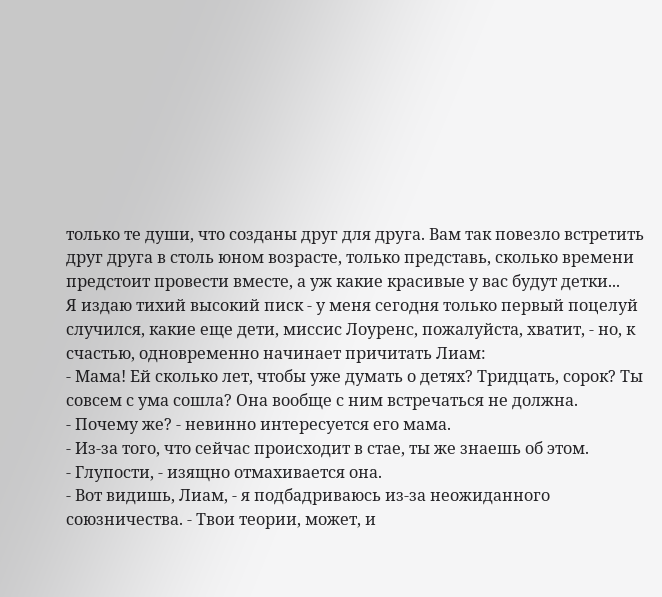только те души, что созданы друг для друга. Вам так повезло встретить друг друга в столь юном возрасте, только представь, сколько времени предстоит провести вместе, а уж какие красивые у вас будут детки...
Я издаю тихий высокий писк - у меня сегодня только первый поцелуй случился, какие еще дети, миссис Лоуренс, пожалуйста, хватит, - но, к счастью, одновременно начинает причитать Лиам:
- Мама! Ей сколько лет, чтобы уже думать о детях? Тридцать, сорок? Ты совсем с ума сошла? Она вообще с ним встречаться не должна.
- Почему же? - невинно интересуется его мама.
- Из-за того, что сейчас происходит в стае, ты же знаешь об этом.
- Глупости, - изящно отмахивается она.
- Вот видишь, Лиам, - я подбадриваюсь из-за неожиданного союзничества. - Твои теории, может, и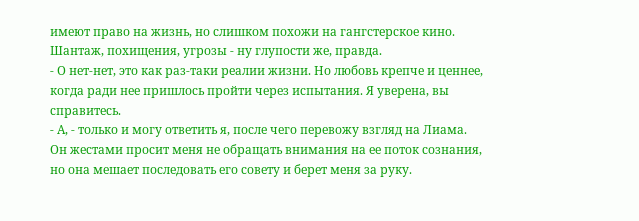имеют право на жизнь, но слишком похожи на гангстерское кино. Шантаж, похищения, угрозы - ну глупости же, правда.
- О нет-нет, это как раз-таки реалии жизни. Но любовь крепче и ценнее, когда ради нее пришлось пройти через испытания. Я уверена, вы справитесь.
- А, - только и могу ответить я, после чего перевожу взгляд на Лиама.
Он жестами просит меня не обращать внимания на ее поток сознания, но она мешает последовать его совету и берет меня за руку.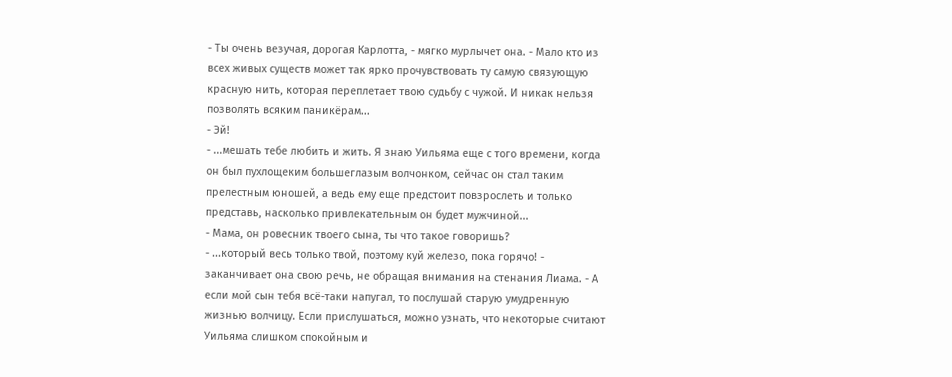- Ты очень везучая, дорогая Карлотта, - мягко мурлычет она. - Мало кто из всех живых существ может так ярко прочувствовать ту самую связующую красную нить, которая переплетает твою судьбу с чужой. И никак нельзя позволять всяким паникёрам...
- Эй!
- ...мешать тебе любить и жить. Я знаю Уильяма еще с того времени, когда он был пухлощеким большеглазым волчонком, сейчас он стал таким прелестным юношей, а ведь ему еще предстоит повзрослеть и только представь, насколько привлекательным он будет мужчиной...
- Мама, он ровесник твоего сына, ты что такое говоришь?
- ...который весь только твой, поэтому куй железо, пока горячо! - заканчивает она свою речь, не обращая внимания на стенания Лиама. - А если мой сын тебя всё-таки напугал, то послушай старую умудренную жизнью волчицу. Если прислушаться, можно узнать, что некоторые считают Уильяма слишком спокойным и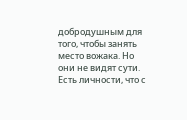добродушным для того, чтобы занять место вожака. Но они не видят сути. Есть личности, что с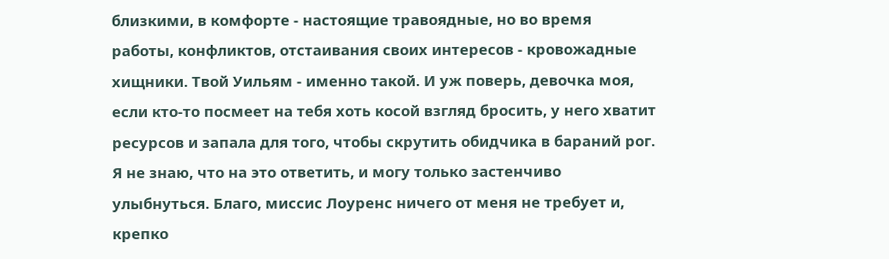близкими, в комфорте - настоящие травоядные, но во время работы, конфликтов, отстаивания своих интересов - кровожадные хищники. Твой Уильям - именно такой. И уж поверь, девочка моя, если кто-то посмеет на тебя хоть косой взгляд бросить, у него хватит ресурсов и запала для того, чтобы скрутить обидчика в бараний рог.
Я не знаю, что на это ответить, и могу только застенчиво улыбнуться. Благо, миссис Лоуренс ничего от меня не требует и, крепко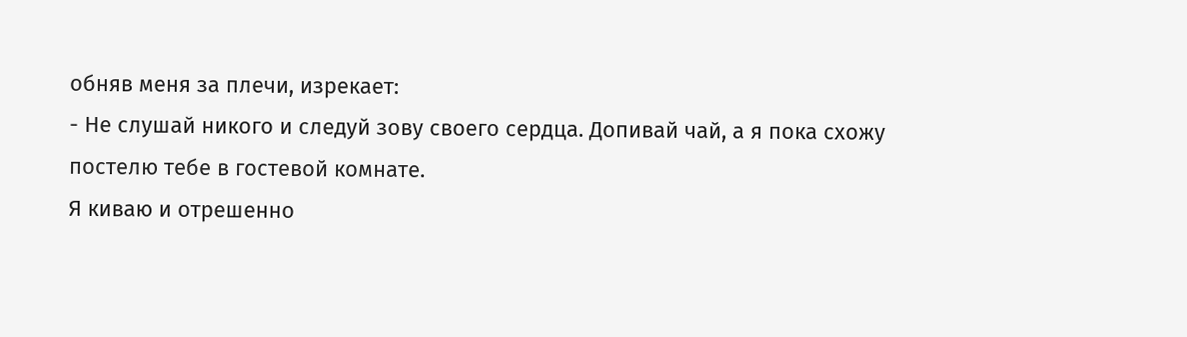обняв меня за плечи, изрекает:
- Не слушай никого и следуй зову своего сердца. Допивай чай, а я пока схожу постелю тебе в гостевой комнате.
Я киваю и отрешенно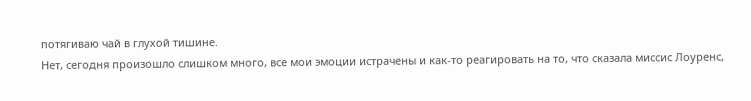потягиваю чай в глухой тишине.
Нет, сегодня произошло слишком много, все мои эмоции истрачены и как-то реагировать на то, что сказала миссис Лоуренс,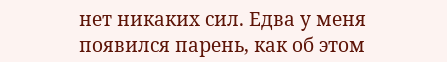нет никаких сил. Едва у меня появился парень, как об этом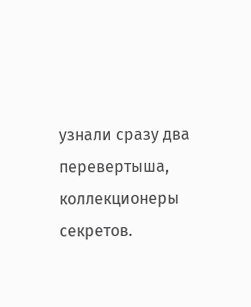узнали сразу два перевертыша, коллекционеры секретов.